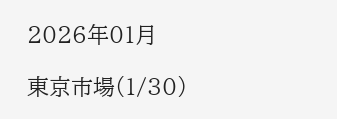2026年01月

東京市場(1/30)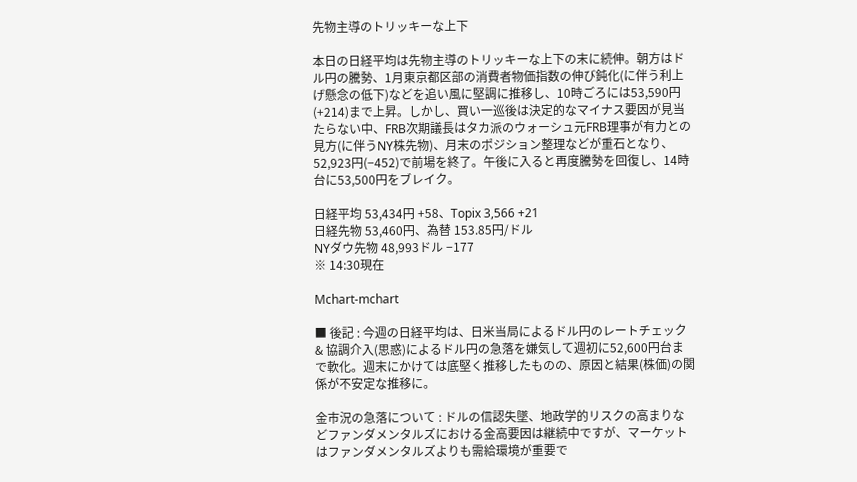先物主導のトリッキーな上下

本日の日経平均は先物主導のトリッキーな上下の末に続伸。朝方はドル円の騰勢、1月東京都区部の消費者物価指数の伸び鈍化(に伴う利上げ懸念の低下)などを追い風に堅調に推移し、10時ごろには53,590円(+214)まで上昇。しかし、買い一巡後は決定的なマイナス要因が見当たらない中、FRB次期議長はタカ派のウォーシュ元FRB理事が有力との見方(に伴うNY株先物)、月末のポジション整理などが重石となり、52,923円(−452)で前場を終了。午後に入ると再度騰勢を回復し、14時台に53,500円をブレイク。

日経平均 53,434円 +58、Topix 3,566 +21
日経先物 53,460円、為替 153.85円/ドル
NYダウ先物 48,993ドル −177
※ 14:30現在

Mchart-mchart

■ 後記 : 今週の日経平均は、日米当局によるドル円のレートチェック & 協調介入(思惑)によるドル円の急落を嫌気して週初に52,600円台まで軟化。週末にかけては底堅く推移したものの、原因と結果(株価)の関係が不安定な推移に。

金市況の急落について : ドルの信認失墜、地政学的リスクの高まりなどファンダメンタルズにおける金高要因は継続中ですが、マーケットはファンダメンタルズよりも需給環境が重要で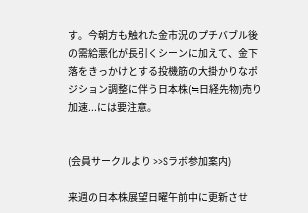す。今朝方も触れた金市況のプチバブル後の需給悪化が長引くシーンに加えて、金下落をきっかけとする投機筋の大掛かりなポジション調整に伴う日本株(≒日経先物)売り加速...には要注意。


(会員サークルより >>Sラボ参加案内)

来週の日本株展望日曜午前中に更新させ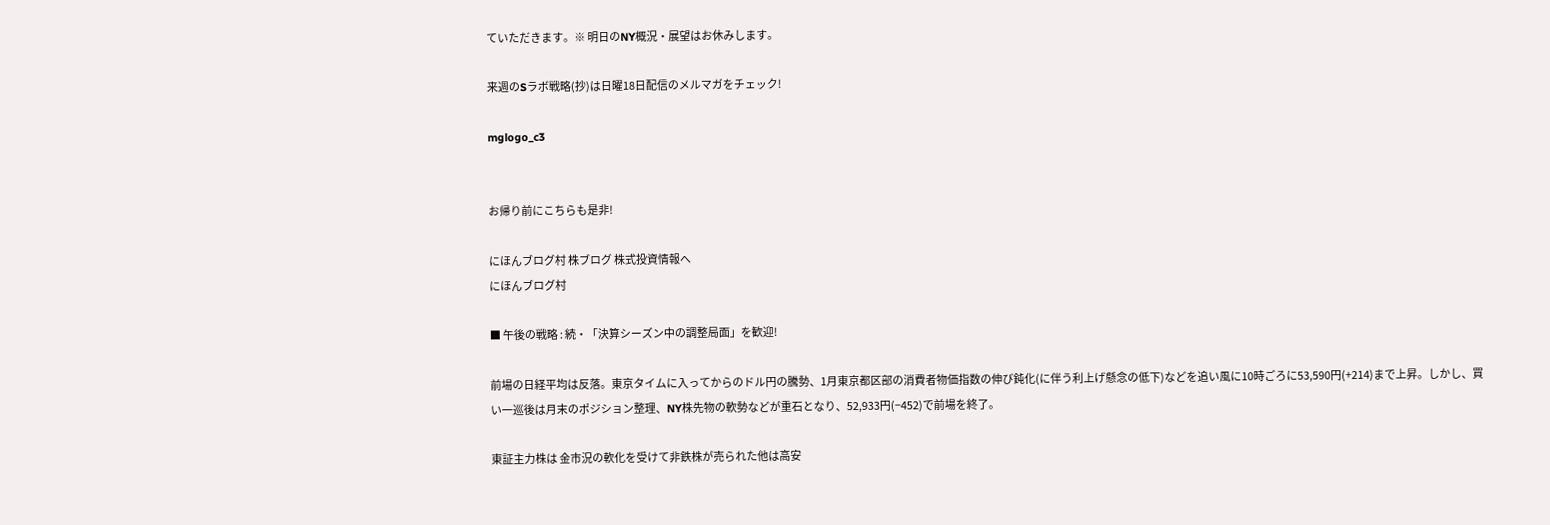ていただきます。※ 明日のNY概況・展望はお休みします。

来週のSラボ戦略(抄)は日曜18日配信のメルマガをチェック!

mglogo_c3


お帰り前にこちらも是非!

にほんブログ村 株ブログ 株式投資情報へ
にほんブログ村

■ 午後の戦略 : 続・「決算シーズン中の調整局面」を歓迎!

前場の日経平均は反落。東京タイムに入ってからのドル円の騰勢、1月東京都区部の消費者物価指数の伸び鈍化(に伴う利上げ懸念の低下)などを追い風に10時ごろに53,590円(+214)まで上昇。しかし、買い一巡後は月末のポジション整理、NY株先物の軟勢などが重石となり、52,933円(−452)で前場を終了。

東証主力株は 金市況の軟化を受けて非鉄株が売られた他は高安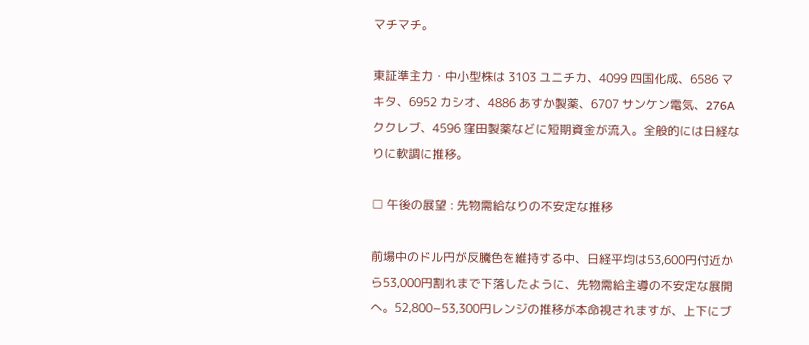マチマチ。

東証準主力・中小型株は 3103 ユニチカ、4099 四国化成、6586 マキタ、6952 カシオ、4886 あすか製薬、6707 サンケン電気、276A ククレブ、4596 窪田製薬などに短期資金が流入。全般的には日経なりに軟調に推移。

□ 午後の展望 : 先物需給なりの不安定な推移

前場中のドル円が反騰色を維持する中、日経平均は53,600円付近から53,000円割れまで下落したように、先物需給主導の不安定な展開へ。52,800−53,300円レンジの推移が本命視されますが、上下にブ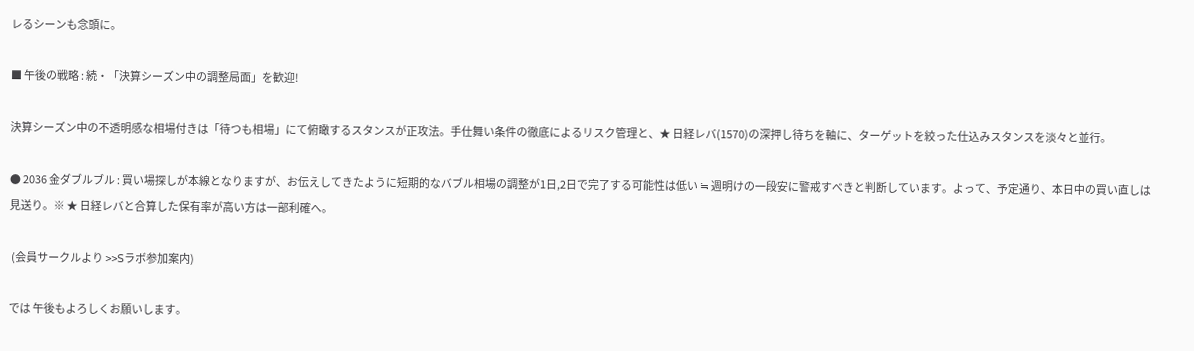レるシーンも念頭に。

■ 午後の戦略 : 続・「決算シーズン中の調整局面」を歓迎!

決算シーズン中の不透明感な相場付きは「待つも相場」にて俯瞰するスタンスが正攻法。手仕舞い条件の徹底によるリスク管理と、★ 日経レバ(1570)の深押し待ちを軸に、ターゲットを絞った仕込みスタンスを淡々と並行。

● 2036 金ダブルブル : 買い場探しが本線となりますが、お伝えしてきたように短期的なバブル相場の調整が1日,2日で完了する可能性は低い ≒ 週明けの一段安に警戒すべきと判断しています。よって、予定通り、本日中の買い直しは見送り。※ ★ 日経レバと合算した保有率が高い方は一部利確へ。

 (会員サークルより >>Sラボ参加案内)

では 午後もよろしくお願いします。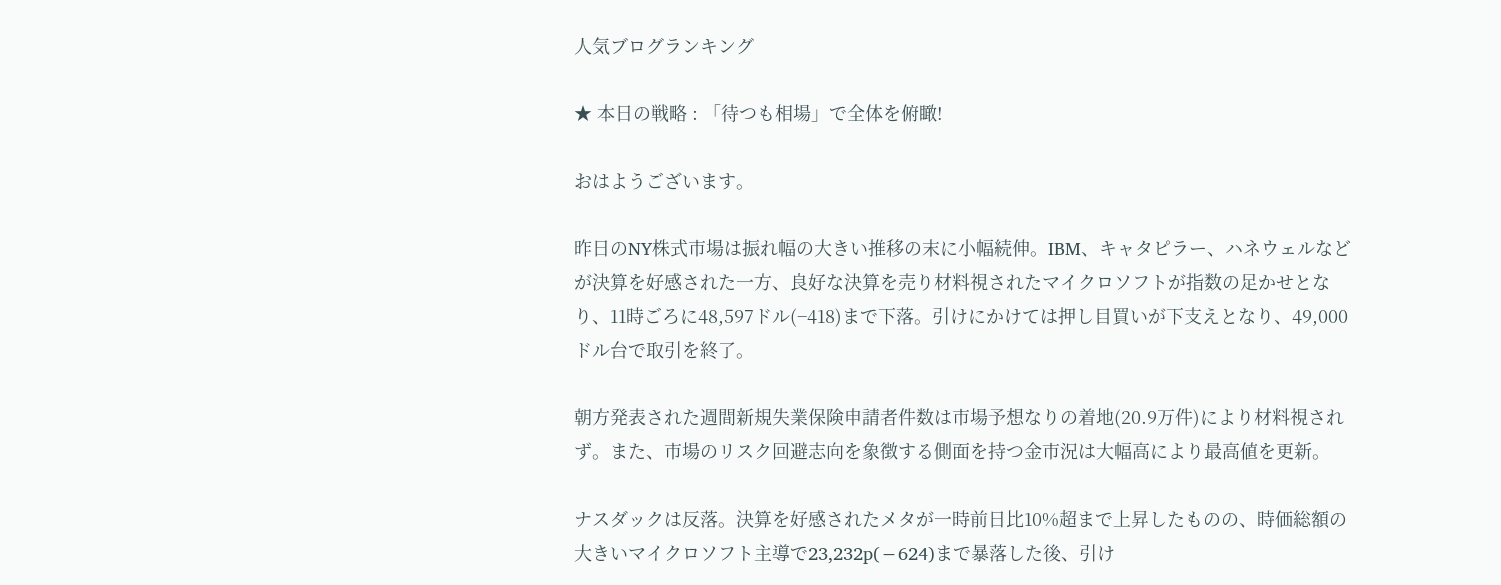人気ブログランキング

★ 本日の戦略 : 「待つも相場」で全体を俯瞰!

おはようございます。

昨日のNY株式市場は振れ幅の大きい推移の末に小幅続伸。IBM、キャタピラー、ハネウェルなどが決算を好感された一方、良好な決算を売り材料視されたマイクロソフトが指数の足かせとなり、11時ごろに48,597ドル(−418)まで下落。引けにかけては押し目買いが下支えとなり、49,000ドル台で取引を終了。

朝方発表された週間新規失業保険申請者件数は市場予想なりの着地(20.9万件)により材料視されず。また、市場のリスク回避志向を象徴する側面を持つ金市況は大幅高により最高値を更新。

ナスダックは反落。決算を好感されたメタが一時前日比10%超まで上昇したものの、時価総額の大きいマイクロソフト主導で23,232p(−624)まで暴落した後、引け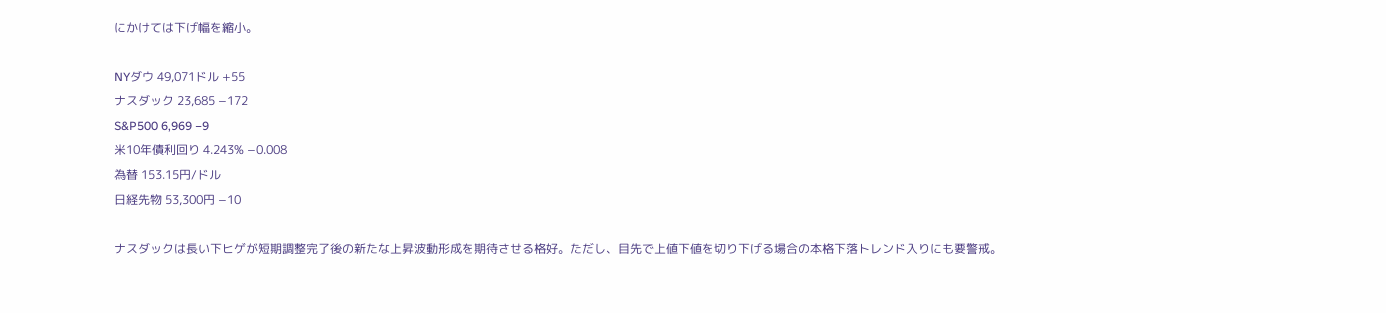にかけては下げ幅を縮小。

NYダウ 49,071ドル +55
ナスダック 23,685 −172
S&P500 6,969 −9
米10年債利回り 4.243% −0.008
為替 153.15円/ドル
日経先物 53,300円 −10

ナスダックは長い下ヒゲが短期調整完了後の新たな上昇波動形成を期待させる格好。ただし、目先で上値下値を切り下げる場合の本格下落トレンド入りにも要警戒。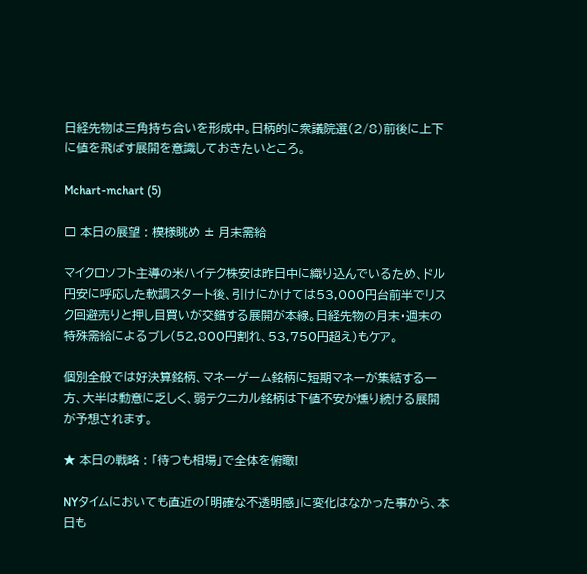日経先物は三角持ち合いを形成中。日柄的に衆議院選(2/8)前後に上下に値を飛ばす展開を意識しておきたいところ。

Mchart-mchart (5)

□ 本日の展望 : 模様眺め ± 月末需給

マイクロソフト主導の米ハイテク株安は昨日中に織り込んでいるため、ドル円安に呼応した軟調スタート後、引けにかけては53,000円台前半でリスク回避売りと押し目買いが交錯する展開が本線。日経先物の月末・週末の特殊需給によるブレ(52,800円割れ、53,750円超え)もケア。

個別全般では好決算銘柄、マネーゲーム銘柄に短期マネーが集結する一方、大半は動意に乏しく、弱テクニカル銘柄は下値不安が燻り続ける展開が予想されます。

★ 本日の戦略 : 「待つも相場」で全体を俯瞰!

NYタイムにおいても直近の「明確な不透明感」に変化はなかった事から、本日も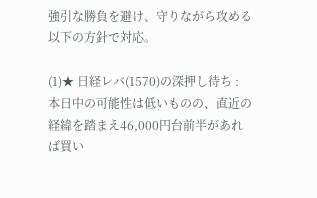強引な勝負を避け、守りながら攻める以下の方針で対応。

(1)★ 日経レバ(1570)の深押し待ち : 本日中の可能性は低いものの、直近の経緯を踏まえ46,000円台前半があれば買い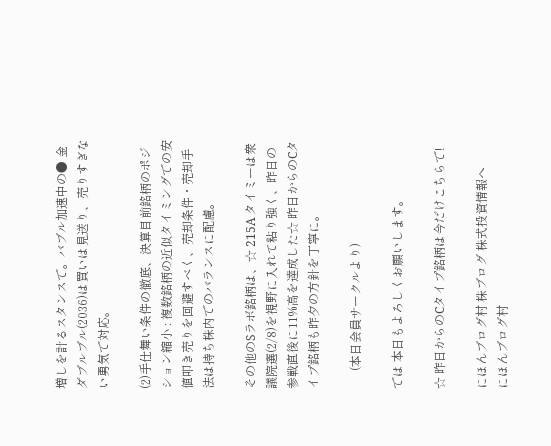増しを計るスタンスで。バブル加速中の● 金ダブルブル(2036)は買いは見送り、売りすぎない勇気で対応。

(2)手仕舞い条件の徹底、決算目前銘柄のポジション縮小 : 複数銘柄の近似タイミングでの安値叩き売りを回避すべく、売却条件・売却手法は持ち株内でのバランスに配慮。

その他のSラボ銘柄は、☆ 215A タイミーは衆議院選(2/8)を視野に入れて粘り強く、昨日の参戦直後に11%高を達成した☆ 昨日からのCタイプ銘柄も昨夕の方針を丁寧に。

      (本日会員サークルより)

では 本日もよろしくお願いします。

☆ 昨日からのCタイプ銘柄は今だけこちらで!

にほんブログ村 株ブログ 株式投資情報へ
にほんブログ村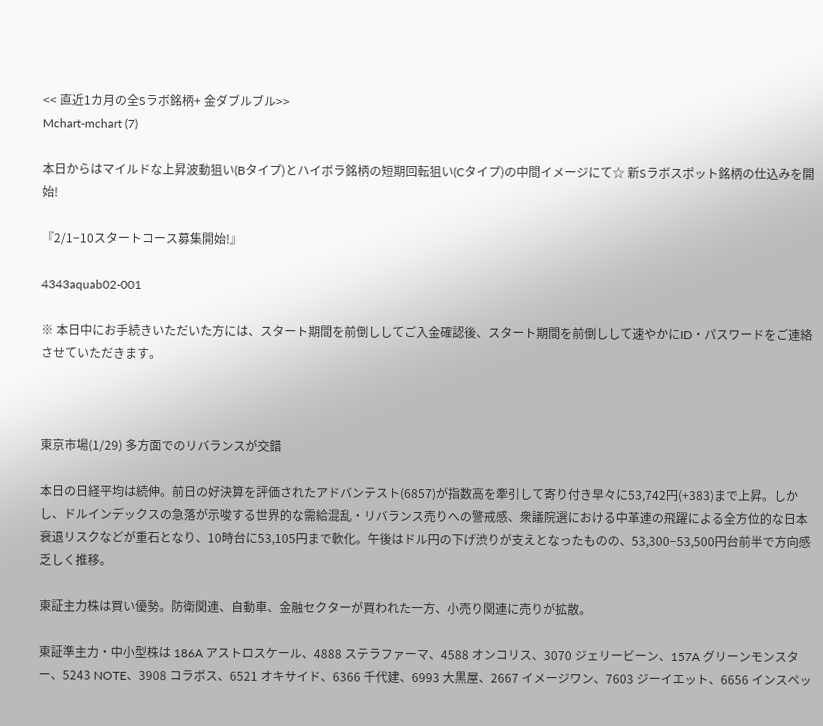<< 直近1カ月の全Sラボ銘柄+ 金ダブルブル>>
Mchart-mchart (7)

本日からはマイルドな上昇波動狙い(Bタイプ)とハイボラ銘柄の短期回転狙い(Cタイプ)の中間イメージにて☆ 新Sラボスポット銘柄の仕込みを開始!

『2/1−10スタートコース募集開始!』

4343aquab02-001

※ 本日中にお手続きいただいた方には、スタート期間を前倒ししてご入金確認後、スタート期間を前倒しして速やかにID・パスワードをご連絡させていただきます。



東京市場(1/29) 多方面でのリバランスが交錯

本日の日経平均は続伸。前日の好決算を評価されたアドバンテスト(6857)が指数高を牽引して寄り付き早々に53,742円(+383)まで上昇。しかし、ドルインデックスの急落が示唆する世界的な需給混乱・リバランス売りへの警戒感、衆議院選における中革連の飛躍による全方位的な日本衰退リスクなどが重石となり、10時台に53,105円まで軟化。午後はドル円の下げ渋りが支えとなったものの、53,300−53,500円台前半で方向感乏しく推移。

東証主力株は買い優勢。防衛関連、自動車、金融セクターが買われた一方、小売り関連に売りが拡散。

東証準主力・中小型株は 186A アストロスケール、4888 ステラファーマ、4588 オンコリス、3070 ジェリービーン、157A グリーンモンスター、5243 NOTE、3908 コラボス、6521 オキサイド、6366 千代建、6993 大黒屋、2667 イメージワン、7603 ジーイエット、6656 インスペッ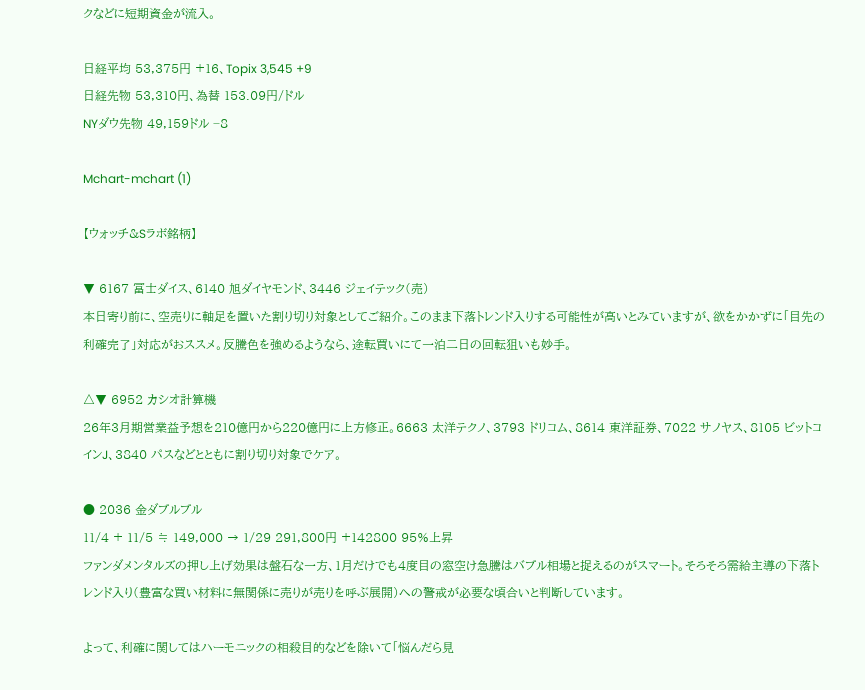クなどに短期資金が流入。

日経平均 53,375円 +16、Topix 3,545 +9
日経先物 53,310円、為替 153.09円/ドル
NYダウ先物 49,159ドル −8

Mchart-mchart (1)

【ウォッチ&Sラボ銘柄】

▼ 6167 冨士ダイス、6140 旭ダイヤモンド、3446 ジェイテック(売)
本日寄り前に、空売りに軸足を置いた割り切り対象としてご紹介。このまま下落トレンド入りする可能性が高いとみていますが、欲をかかずに「目先の利確完了」対応がおススメ。反騰色を強めるようなら、途転買いにて一泊二日の回転狙いも妙手。

△▼ 6952 カシオ計算機
26年3月期営業益予想を210億円から220億円に上方修正。6663 太洋テクノ、3793 ドリコム、8614 東洋証券、7022 サノヤス、8105 ビットコインJ、3840 パスなどとともに割り切り対象でケア。

● 2036 金ダブルブル
11/4 + 11/5 ≒ 149,000 → 1/29 291,800円 +142800 95%上昇
ファンダメンタルズの押し上げ効果は盤石な一方、1月だけでも4度目の窓空け急騰はバブル相場と捉えるのがスマート。そろそろ需給主導の下落トレンド入り(豊富な買い材料に無関係に売りが売りを呼ぶ展開)への警戒が必要な頃合いと判断しています。

よって、利確に関してはハーモニックの相殺目的などを除いて「悩んだら見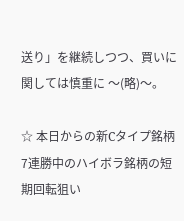送り」を継続しつつ、買いに関しては慎重に 〜(略)〜。

☆ 本日からの新Cタイプ銘柄
7連勝中のハイボラ銘柄の短期回転狙い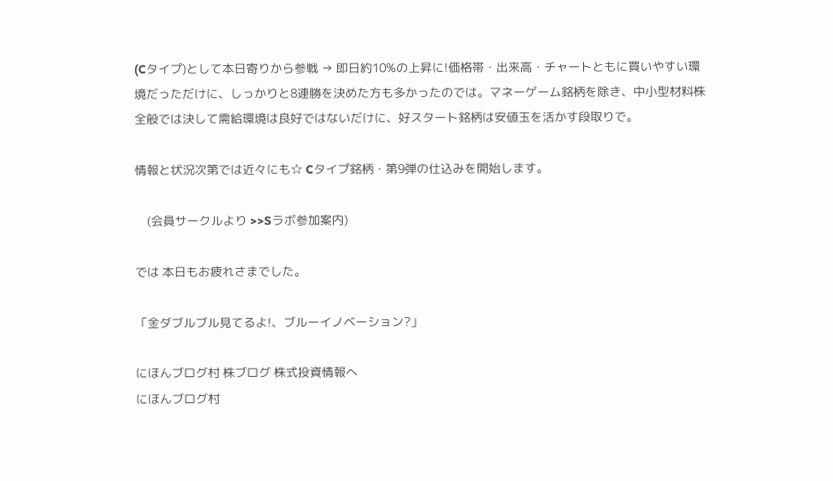(Cタイプ)として本日寄りから参戦 → 即日約10%の上昇に!価格帯・出来高・チャートともに買いやすい環境だっただけに、しっかりと8連勝を決めた方も多かったのでは。マネーゲーム銘柄を除き、中小型材料株全般では決して需給環境は良好ではないだけに、好スタート銘柄は安値玉を活かす段取りで。

情報と状況次第では近々にも☆ Cタイプ銘柄・第9弾の仕込みを開始します。

    (会員サークルより >>Sラボ参加案内)

では 本日もお疲れさまでした。

「金ダブルブル見てるよ!、ブルーイノベーション?」

にほんブログ村 株ブログ 株式投資情報へ
にほんブログ村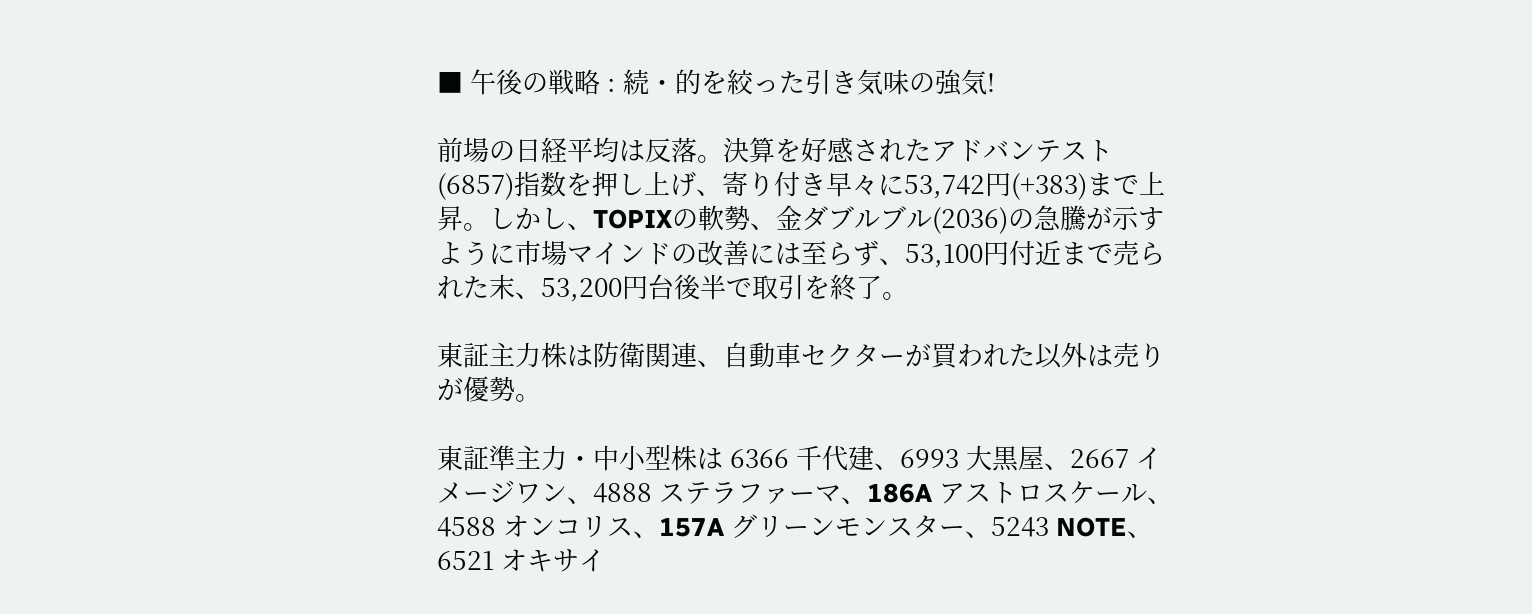■ 午後の戦略 : 続・的を絞った引き気味の強気!

前場の日経平均は反落。決算を好感されたアドバンテスト(6857)指数を押し上げ、寄り付き早々に53,742円(+383)まで上昇。しかし、TOPIXの軟勢、金ダブルブル(2036)の急騰が示すように市場マインドの改善には至らず、53,100円付近まで売られた末、53,200円台後半で取引を終了。

東証主力株は防衛関連、自動車セクターが買われた以外は売りが優勢。

東証準主力・中小型株は 6366 千代建、6993 大黒屋、2667 イメージワン、4888 ステラファーマ、186A アストロスケール、4588 オンコリス、157A グリーンモンスター、5243 NOTE、6521 オキサイ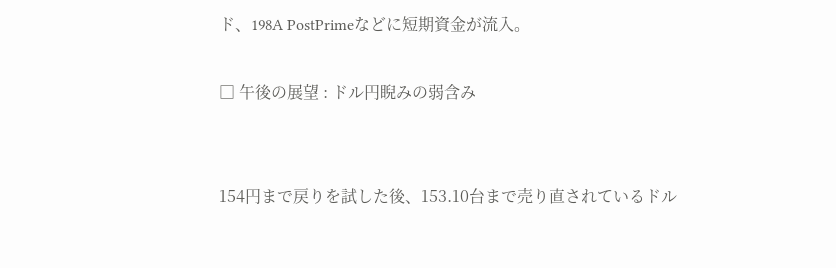ド、198A PostPrimeなどに短期資金が流入。

□ 午後の展望 : ドル円睨みの弱含み


154円まで戻りを試した後、153.10台まで売り直されているドル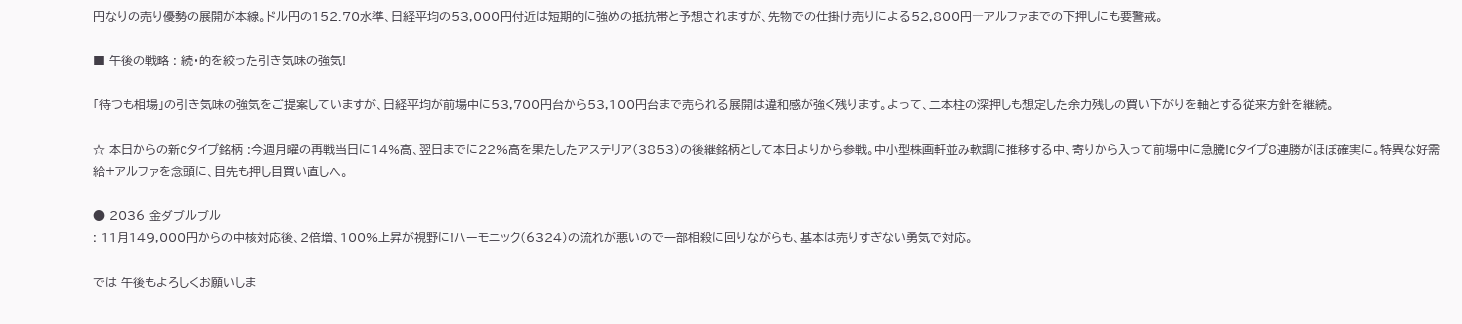円なりの売り優勢の展開が本線。ドル円の152.70水準、日経平均の53,000円付近は短期的に強めの抵抗帯と予想されますが、先物での仕掛け売りによる52,800円―アルファまでの下押しにも要警戒。

■ 午後の戦略 : 続・的を絞った引き気味の強気!

「待つも相場」の引き気味の強気をご提案していますが、日経平均が前場中に53,700円台から53,100円台まで売られる展開は違和感が強く残ります。よって、二本柱の深押しも想定した余力残しの買い下がりを軸とする従来方針を継続。

☆ 本日からの新Cタイプ銘柄 :今週月曜の再戦当日に14%高、翌日までに22%高を果たしたアステリア(3853)の後継銘柄として本日よりから参戦。中小型株画軒並み軟調に推移する中、寄りから入って前場中に急騰!Cタイプ8連勝がほぼ確実に。特異な好需給+アルファを念頭に、目先も押し目買い直しへ。

● 2036 金ダブルブル
: 11月149,000円からの中核対応後、2倍増、100%上昇が視野に!ハーモニック(6324)の流れが悪いので一部相殺に回りながらも、基本は売りすぎない勇気で対応。

では 午後もよろしくお願いしま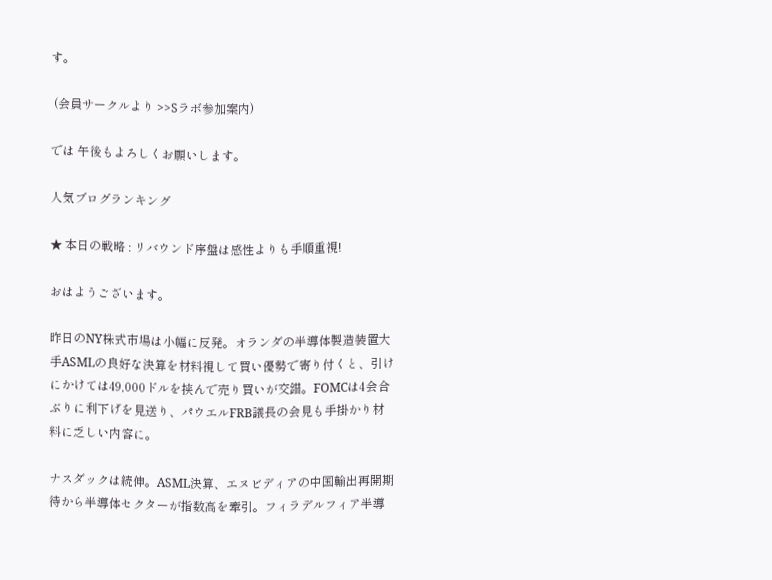す。

 (会員サークルより >>Sラボ参加案内)

では 午後もよろしくお願いします。

人気ブログランキング

★ 本日の戦略 : リバウンド序盤は感性よりも手順重視!

おはようございます。

昨日のNY株式市場は小幅に反発。オランダの半導体製造装置大手ASMLの良好な決算を材料視して買い優勢で寄り付くと、引けにかけては49,000ドルを挟んで売り買いが交錯。FOMCは4会合ぶりに利下げを見送り、パウエルFRB議長の会見も手掛かり材料に乏しい内容に。

ナスダックは続伸。ASML決算、エヌビディアの中国輸出再開期待から半導体セクターが指数高を牽引。フィラデルフィア半導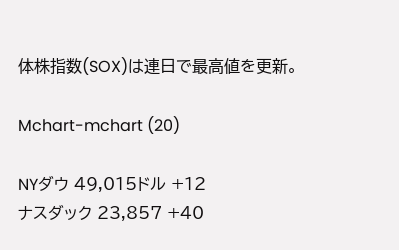体株指数(SOX)は連日で最高値を更新。

Mchart-mchart (20)

NYダウ 49,015ドル +12
ナスダック 23,857 +40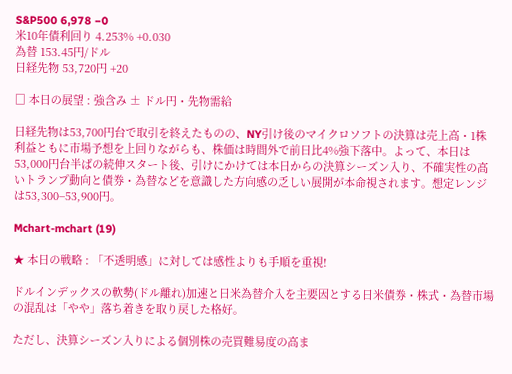S&P500 6,978 −0
米10年債利回り 4.253% +0.030
為替 153.45円/ドル
日経先物 53,720円 +20

□ 本日の展望 : 強含み ± ドル円・先物需給

日経先物は53,700円台で取引を終えたものの、NY引け後のマイクロソフトの決算は売上高・1株利益ともに市場予想を上回りながらも、株価は時間外で前日比4%強下落中。よって、本日は53,000円台半ばの続伸スタート後、引けにかけては本日からの決算シーズン入り、不確実性の高いトランプ動向と債券・為替などを意識した方向感の乏しい展開が本命視されます。想定レンジは53,300−53,900円。

Mchart-mchart (19)

★ 本日の戦略 : 「不透明感」に対しては感性よりも手順を重視!

ドルインデックスの軟勢(ドル離れ)加速と日米為替介入を主要因とする日米債券・株式・為替市場の混乱は「やや」落ち着きを取り戻した格好。

ただし、決算シーズン入りによる個別株の売買難易度の高ま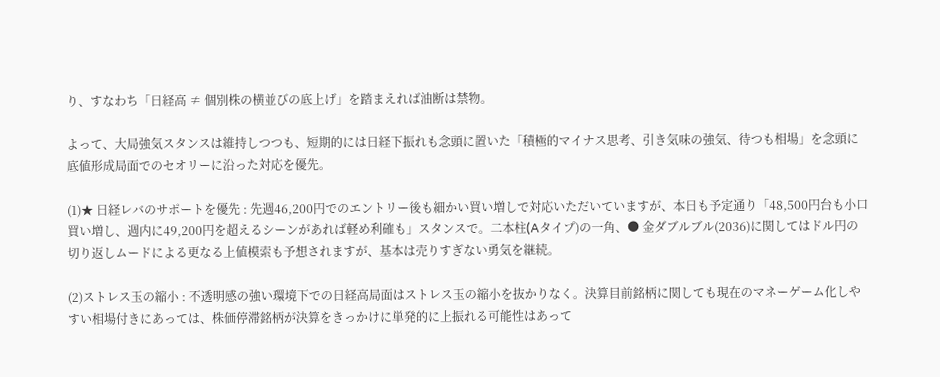り、すなわち「日経高 ≠ 個別株の横並びの底上げ」を踏まえれば油断は禁物。

よって、大局強気スタンスは維持しつつも、短期的には日経下振れも念頭に置いた「積極的マイナス思考、引き気味の強気、待つも相場」を念頭に底値形成局面でのセオリーに沿った対応を優先。

(1)★ 日経レバのサポートを優先 : 先週46,200円でのエントリー後も細かい買い増しで対応いただいていますが、本日も予定通り「48,500円台も小口買い増し、週内に49,200円を超えるシーンがあれば軽め利確も」スタンスで。二本柱(Aタイプ)の一角、● 金ダブルブル(2036)に関してはドル円の切り返しムードによる更なる上値模索も予想されますが、基本は売りすぎない勇気を継続。

(2)ストレス玉の縮小 : 不透明感の強い環境下での日経高局面はストレス玉の縮小を抜かりなく。決算目前銘柄に関しても現在のマネーゲーム化しやすい相場付きにあっては、株価停滞銘柄が決算をきっかけに単発的に上振れる可能性はあって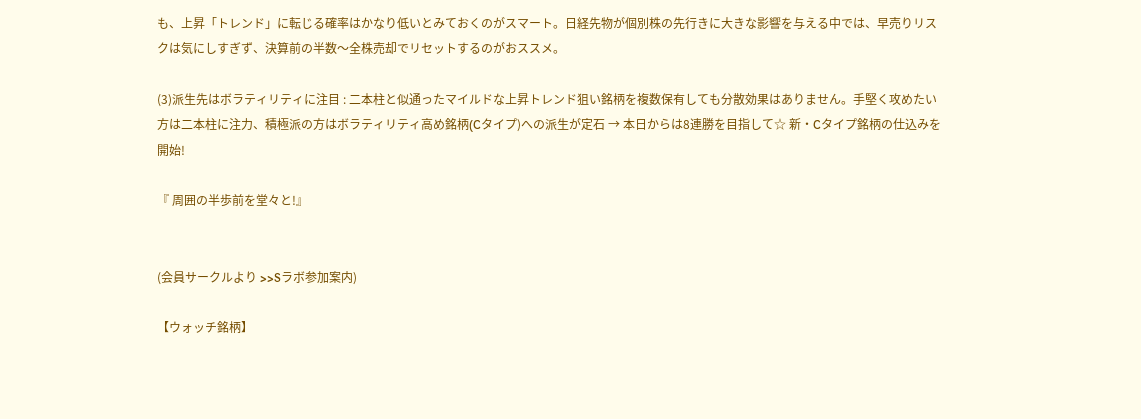も、上昇「トレンド」に転じる確率はかなり低いとみておくのがスマート。日経先物が個別株の先行きに大きな影響を与える中では、早売りリスクは気にしすぎず、決算前の半数〜全株売却でリセットするのがおススメ。

(3)派生先はボラティリティに注目 : 二本柱と似通ったマイルドな上昇トレンド狙い銘柄を複数保有しても分散効果はありません。手堅く攻めたい方は二本柱に注力、積極派の方はボラティリティ高め銘柄(Cタイプ)への派生が定石 → 本日からは8連勝を目指して☆ 新・Cタイプ銘柄の仕込みを開始!

『 周囲の半歩前を堂々と!』


(会員サークルより >>Sラボ参加案内)

【ウォッチ銘柄】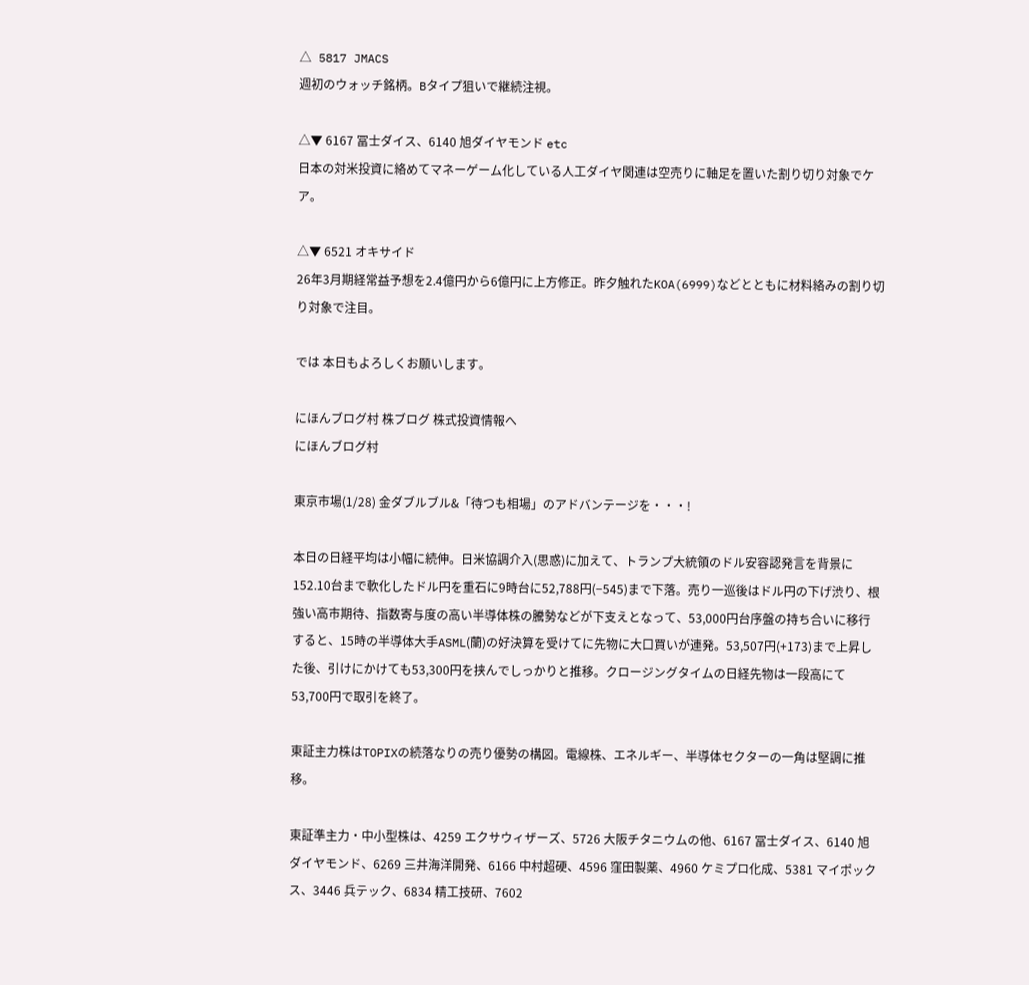△ 5817 JMACS
週初のウォッチ銘柄。Bタイプ狙いで継続注視。

△▼ 6167 冨士ダイス、6140 旭ダイヤモンド etc
日本の対米投資に絡めてマネーゲーム化している人工ダイヤ関連は空売りに軸足を置いた割り切り対象でケア。

△▼ 6521 オキサイド
26年3月期経常益予想を2.4億円から6億円に上方修正。昨夕触れたKOA(6999)などとともに材料絡みの割り切り対象で注目。

では 本日もよろしくお願いします。

にほんブログ村 株ブログ 株式投資情報へ
にほんブログ村

東京市場(1/28) 金ダブルブル&「待つも相場」のアドバンテージを・・・!

本日の日経平均は小幅に続伸。日米協調介入(思惑)に加えて、トランプ大統領のドル安容認発言を背景に152.10台まで軟化したドル円を重石に9時台に52,788円(−545)まで下落。売り一巡後はドル円の下げ渋り、根強い高市期待、指数寄与度の高い半導体株の騰勢などが下支えとなって、53,000円台序盤の持ち合いに移行すると、15時の半導体大手ASML(蘭)の好決算を受けてに先物に大口買いが連発。53,507円(+173)まで上昇した後、引けにかけても53,300円を挟んでしっかりと推移。クロージングタイムの日経先物は一段高にて53,700円で取引を終了。

東証主力株はTOPIXの続落なりの売り優勢の構図。電線株、エネルギー、半導体セクターの一角は堅調に推移。

東証準主力・中小型株は、4259 エクサウィザーズ、5726 大阪チタニウムの他、6167 冨士ダイス、6140 旭ダイヤモンド、6269 三井海洋開発、6166 中村超硬、4596 窪田製薬、4960 ケミプロ化成、5381 マイポックス、3446 兵テック、6834 精工技研、7602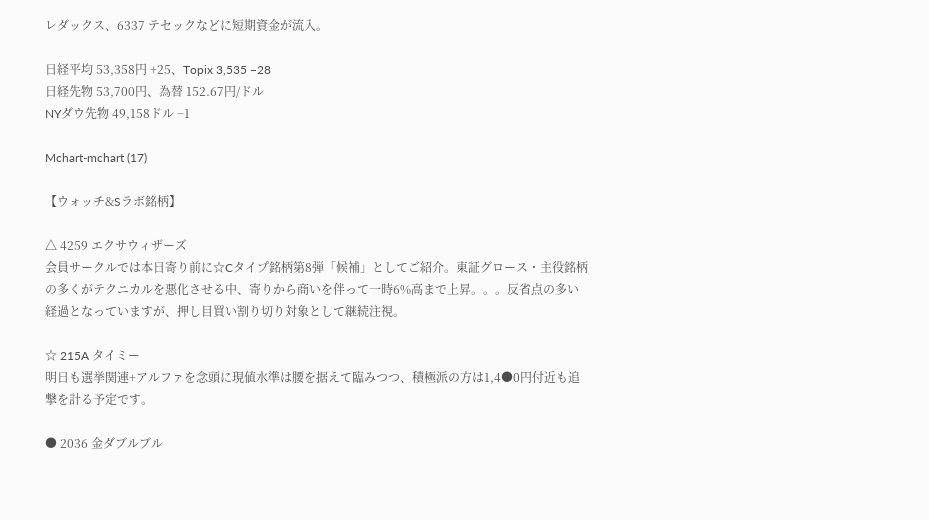レダックス、6337 テセックなどに短期資金が流入。

日経平均 53,358円 +25、Topix 3,535 −28
日経先物 53,700円、為替 152.67円/ドル
NYダウ先物 49,158ドル −1

Mchart-mchart (17)

【ウォッチ&Sラボ銘柄】

△ 4259 エクサウィザーズ
会員サークルでは本日寄り前に☆Cタイプ銘柄第8弾「候補」としてご紹介。東証グロース・主役銘柄の多くがテクニカルを悪化させる中、寄りから商いを伴って一時6%高まで上昇。。。反省点の多い経過となっていますが、押し目買い割り切り対象として継続注視。

☆ 215A タイミー
明日も選挙関連+アルファを念頭に現値水準は腰を据えて臨みつつ、積極派の方は1,4●0円付近も追撃を計る予定です。

● 2036 金ダブルブル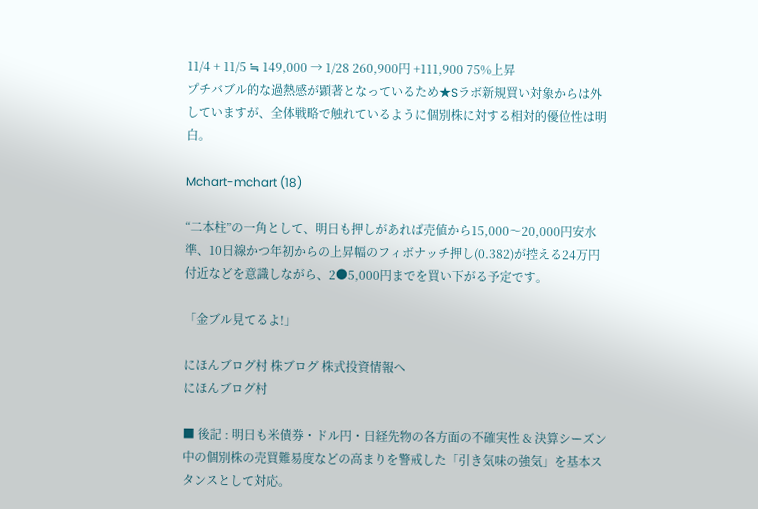11/4 + 11/5 ≒ 149,000 → 1/28 260,900円 +111,900 75%上昇
プチバブル的な過熱感が顕著となっているため★Sラボ新規買い対象からは外していますが、全体戦略で触れているように個別株に対する相対的優位性は明白。

Mchart-mchart (18)

“二本柱”の一角として、明日も押しがあれば売値から15,000〜20,000円安水準、10日線かつ年初からの上昇幅のフィボナッチ押し(0.382)が控える24万円付近などを意識しながら、2●5,000円までを買い下がる予定です。

「金ブル見てるよ!」

にほんブログ村 株ブログ 株式投資情報へ
にほんブログ村

■ 後記 : 明日も米債券・ドル円・日経先物の各方面の不確実性 & 決算シーズン中の個別株の売買難易度などの高まりを警戒した「引き気味の強気」を基本スタンスとして対応。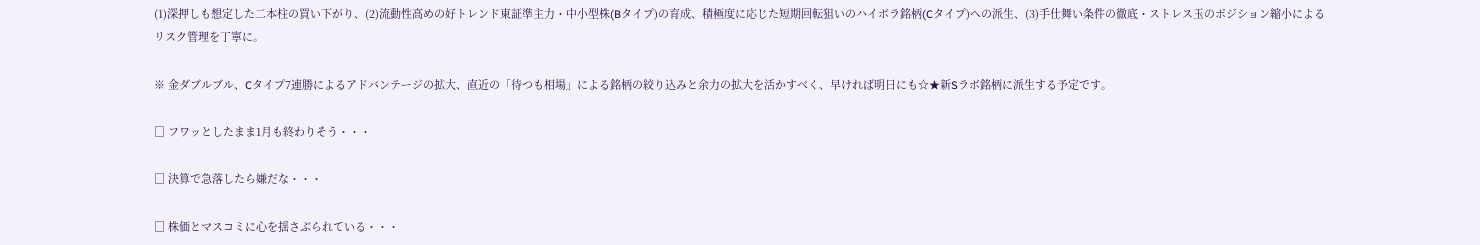(1)深押しも想定した二本柱の買い下がり、(2)流動性高めの好トレンド東証準主力・中小型株(Bタイプ)の育成、積極度に応じた短期回転狙いのハイボラ銘柄(Cタイプ)への派生、(3)手仕舞い条件の徹底・ストレス玉のポジション縮小によるリスク管理を丁寧に。

※ 金ダブルブル、Cタイプ7連勝によるアドバンテージの拡大、直近の「待つも相場」による銘柄の絞り込みと余力の拡大を活かすべく、早ければ明日にも☆★新Sラボ銘柄に派生する予定です。

□ フワッとしたまま1月も終わりそう・・・

□ 決算で急落したら嫌だな・・・

□ 株価とマスコミに心を揺さぶられている・・・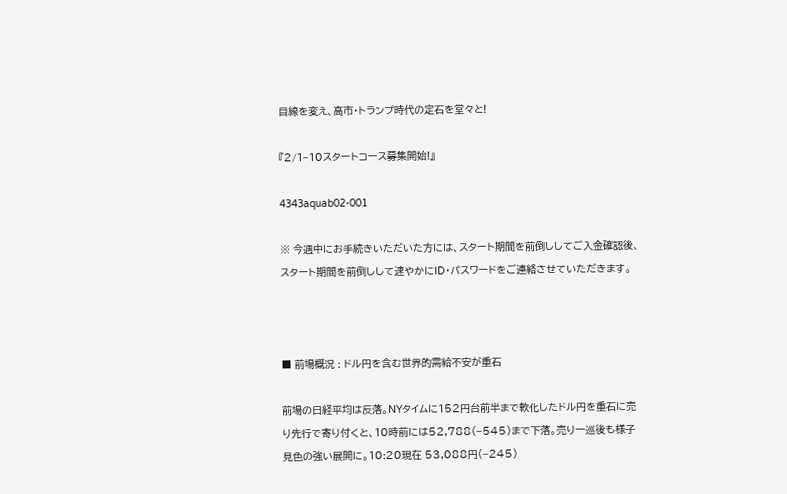目線を変え、高市・トランプ時代の定石を堂々と!

『2/1−10スタートコース募集開始!』

4343aquab02-001

※ 今週中にお手続きいただいた方には、スタート期間を前倒ししてご入金確認後、スタート期間を前倒しして速やかにID・パスワードをご連絡させていただきます。



■ 前場概況 : ドル円を含む世界的需給不安が重石

前場の日経平均は反落。NYタイムに152円台前半まで軟化したドル円を重石に売り先行で寄り付くと、10時前には52,788(−545)まで下落。売り一巡後も様子見色の強い展開に。10:20現在 53,088円(−245)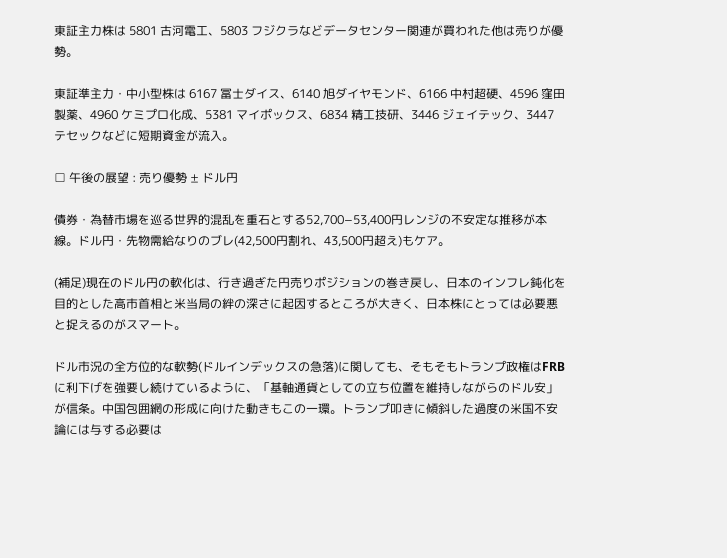東証主力株は 5801 古河電工、5803 フジクラなどデータセンター関連が買われた他は売りが優勢。

東証準主力・中小型株は 6167 冨士ダイス、6140 旭ダイヤモンド、6166 中村超硬、4596 窪田製薬、4960 ケミプロ化成、5381 マイポックス、6834 精工技研、3446 ジェイテック、3447 テセックなどに短期資金が流入。

□ 午後の展望 : 売り優勢 ± ドル円

債券・為替市場を巡る世界的混乱を重石とする52,700−53,400円レンジの不安定な推移が本線。ドル円・先物需給なりのブレ(42,500円割れ、43,500円超え)もケア。

(補足)現在のドル円の軟化は、行き過ぎた円売りポジションの巻き戻し、日本のインフレ鈍化を目的とした高市首相と米当局の絆の深さに起因するところが大きく、日本株にとっては必要悪と捉えるのがスマート。

ドル市況の全方位的な軟勢(ドルインデックスの急落)に関しても、そもそもトランプ政権はFRBに利下げを強要し続けているように、「基軸通貨としての立ち位置を維持しながらのドル安」が信条。中国包囲網の形成に向けた動きもこの一環。トランプ叩きに傾斜した過度の米国不安論には与する必要は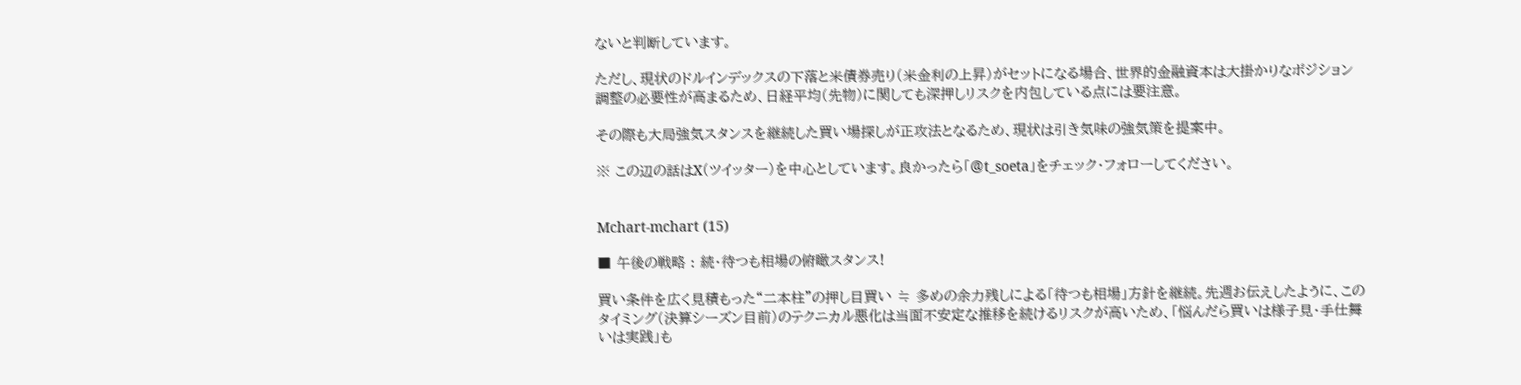ないと判断しています。

ただし、現状のドルインデックスの下落と米債券売り(米金利の上昇)がセットになる場合、世界的金融資本は大掛かりなポジション調整の必要性が高まるため、日経平均(先物)に関しても深押しリスクを内包している点には要注意。

その際も大局強気スタンスを継続した買い場探しが正攻法となるため、現状は引き気味の強気策を提案中。

※ この辺の話はX(ツイッター)を中心としています。良かったら「@t_soeta」をチェック・フォローしてください。


Mchart-mchart (15)

■ 午後の戦略 : 続・待つも相場の俯瞰スタンス!

買い条件を広く見積もった“二本柱”の押し目買い ≒ 多めの余力残しによる「待つも相場」方針を継続。先週お伝えしたように、このタイミング(決算シーズン目前)のテクニカル悪化は当面不安定な推移を続けるリスクが高いため、「悩んだら買いは様子見・手仕舞いは実践」も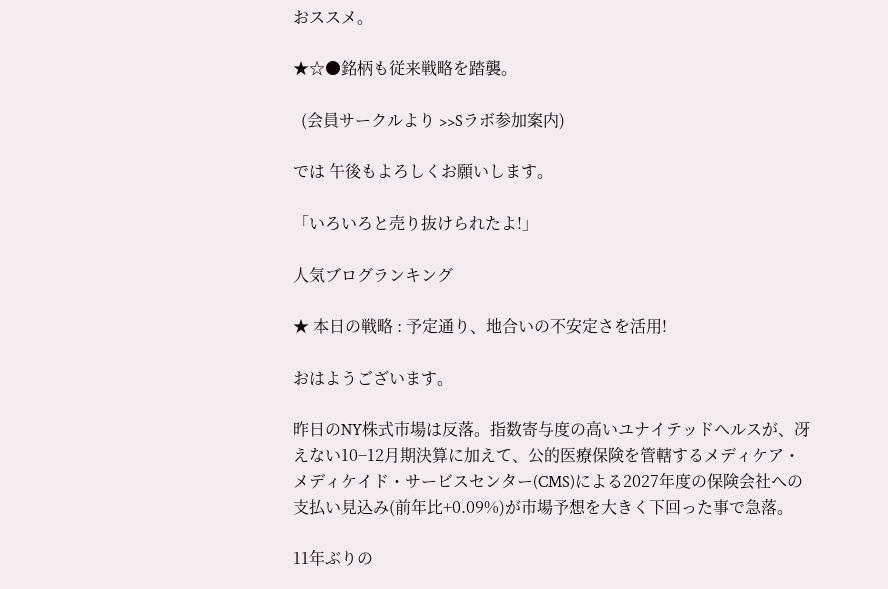おススメ。

★☆●銘柄も従来戦略を踏襲。

  (会員サークルより >>Sラボ参加案内)

では 午後もよろしくお願いします。

「いろいろと売り抜けられたよ!」

人気ブログランキング

★ 本日の戦略 : 予定通り、地合いの不安定さを活用!

おはようございます。

昨日のNY株式市場は反落。指数寄与度の高いユナイテッドヘルスが、冴えない10−12月期決算に加えて、公的医療保険を管轄するメディケア・メディケイド・サービスセンター(CMS)による2027年度の保険会社への支払い見込み(前年比+0.09%)が市場予想を大きく下回った事で急落。

11年ぶりの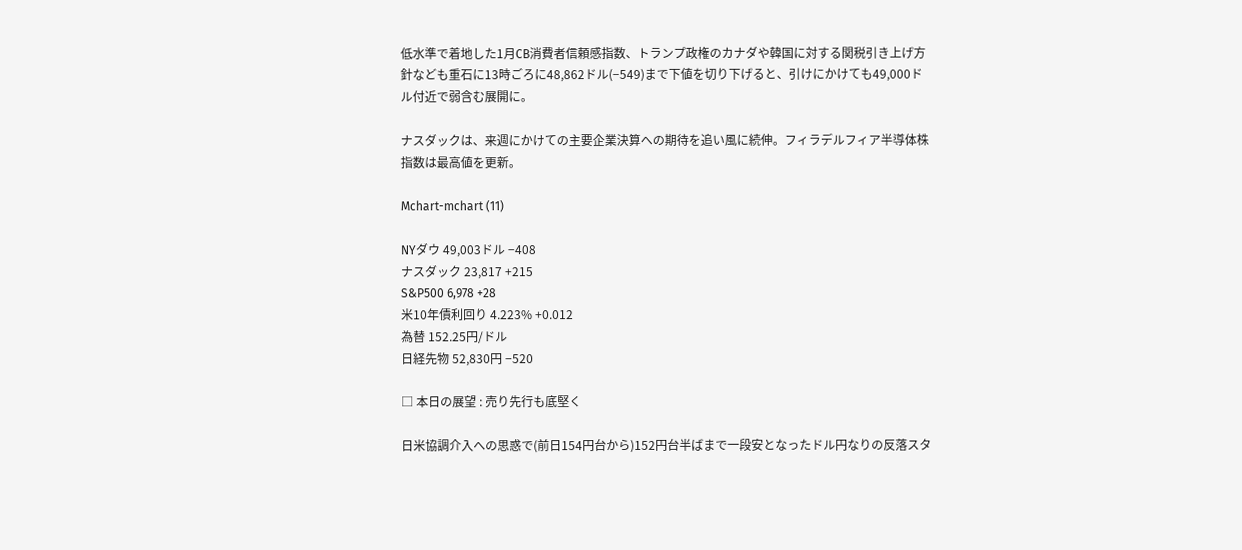低水準で着地した1月CB消費者信頼感指数、トランプ政権のカナダや韓国に対する関税引き上げ方針なども重石に13時ごろに48,862ドル(−549)まで下値を切り下げると、引けにかけても49,000ドル付近で弱含む展開に。

ナスダックは、来週にかけての主要企業決算への期待を追い風に続伸。フィラデルフィア半導体株指数は最高値を更新。

Mchart-mchart (11)

NYダウ 49,003ドル −408
ナスダック 23,817 +215
S&P500 6,978 +28
米10年債利回り 4.223% +0.012
為替 152.25円/ドル
日経先物 52,830円 −520

□ 本日の展望 : 売り先行も底堅く

日米協調介入への思惑で(前日154円台から)152円台半ばまで一段安となったドル円なりの反落スタ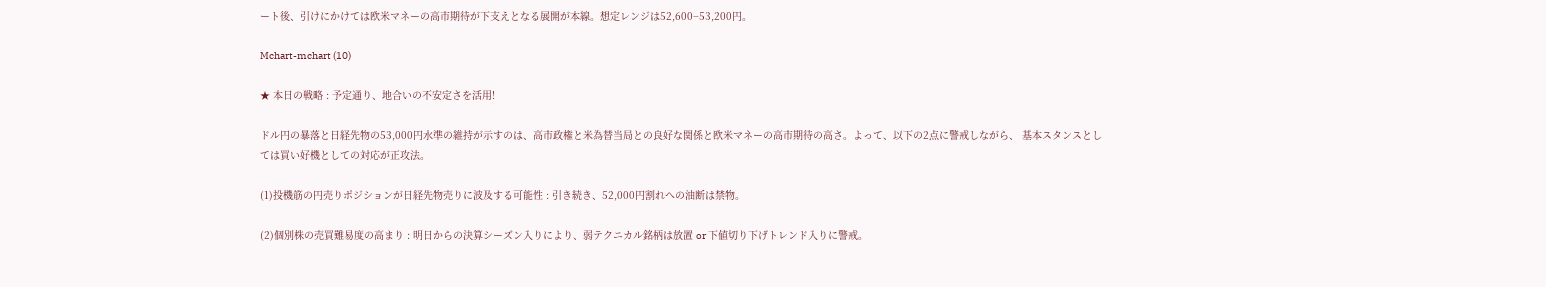ート後、引けにかけては欧米マネーの高市期待が下支えとなる展開が本線。想定レンジは52,600−53,200円。

Mchart-mchart (10)

★ 本日の戦略 : 予定通り、地合いの不安定さを活用!

ドル円の暴落と日経先物の53,000円水準の維持が示すのは、高市政権と米為替当局との良好な関係と欧米マネーの高市期待の高さ。よって、以下の2点に警戒しながら、 基本スタンスとしては買い好機としての対応が正攻法。

(1)投機筋の円売りポジションが日経先物売りに波及する可能性 : 引き続き、52,000円割れへの油断は禁物。

(2)個別株の売買難易度の高まり : 明日からの決算シーズン入りにより、弱テクニカル銘柄は放置 or 下値切り下げトレンド入りに警戒。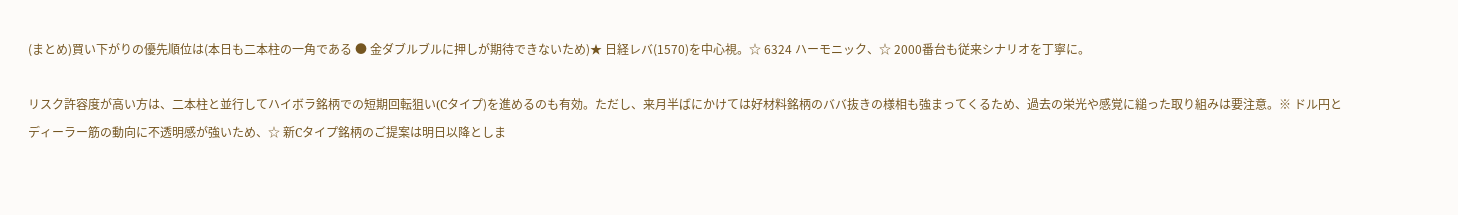(まとめ)買い下がりの優先順位は(本日も二本柱の一角である ● 金ダブルブルに押しが期待できないため)★ 日経レバ(1570)を中心視。☆ 6324 ハーモニック、☆ 2000番台も従来シナリオを丁寧に。

リスク許容度が高い方は、二本柱と並行してハイボラ銘柄での短期回転狙い(Cタイプ)を進めるのも有効。ただし、来月半ばにかけては好材料銘柄のババ抜きの様相も強まってくるため、過去の栄光や感覚に縋った取り組みは要注意。※ ドル円とディーラー筋の動向に不透明感が強いため、☆ 新Cタイプ銘柄のご提案は明日以降としま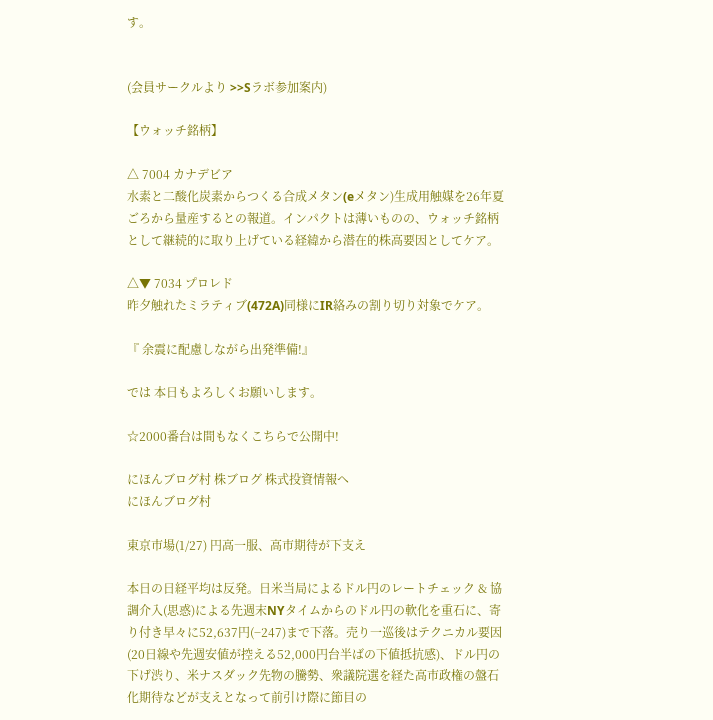す。


(会員サークルより >>Sラボ参加案内)

【ウォッチ銘柄】

△ 7004 カナデビア
水素と二酸化炭素からつくる合成メタン(eメタン)生成用触媒を26年夏ごろから量産するとの報道。インパクトは薄いものの、ウォッチ銘柄として継続的に取り上げている経緯から潜在的株高要因としてケア。

△▼ 7034 プロレド
昨夕触れたミラティブ(472A)同様にIR絡みの割り切り対象でケア。

『 余震に配慮しながら出発準備!』

では 本日もよろしくお願いします。

☆2000番台は間もなくこちらで公開中!

にほんブログ村 株ブログ 株式投資情報へ
にほんブログ村

東京市場(1/27) 円高一服、高市期待が下支え

本日の日経平均は反発。日米当局によるドル円のレートチェック & 協調介入(思惑)による先週末NYタイムからのドル円の軟化を重石に、寄り付き早々に52,637円(−247)まで下落。売り一巡後はテクニカル要因(20日線や先週安値が控える52,000円台半ばの下値抵抗感)、ドル円の下げ渋り、米ナスダック先物の騰勢、衆議院選を経た高市政権の盤石化期待などが支えとなって前引け際に節目の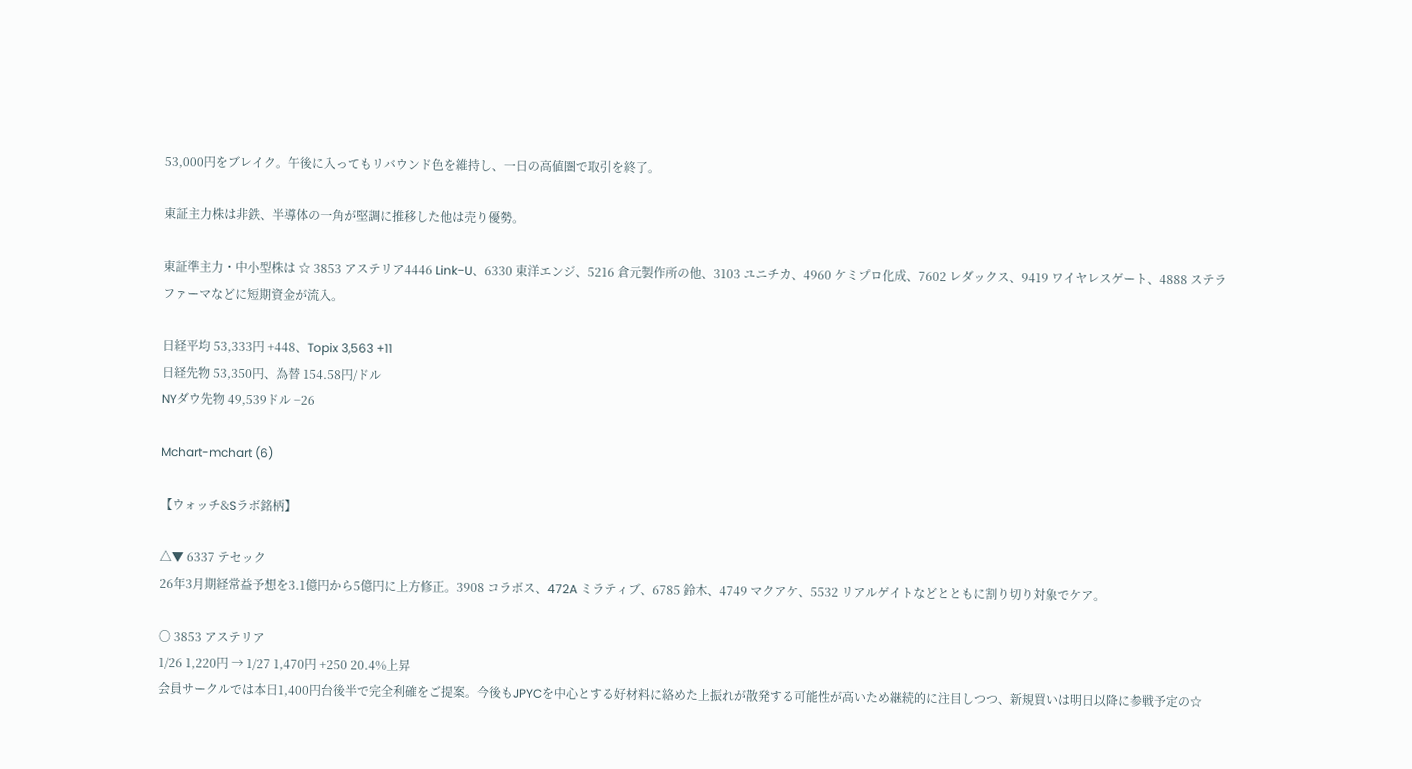53,000円をブレイク。午後に入ってもリバウンド色を維持し、一日の高値圏で取引を終了。

東証主力株は非鉄、半導体の一角が堅調に推移した他は売り優勢。

東証準主力・中小型株は ☆ 3853 アステリア4446 Link−U、6330 東洋エンジ、5216 倉元製作所の他、3103 ユニチカ、4960 ケミプロ化成、7602 レダックス、9419 ワイヤレスゲート、4888 ステラファーマなどに短期資金が流入。

日経平均 53,333円 +448、Topix 3,563 +11
日経先物 53,350円、為替 154.58円/ドル
NYダウ先物 49,539ドル −26

Mchart-mchart (6)

【ウォッチ&Sラボ銘柄】

△▼ 6337 テセック
26年3月期経常益予想を3.1億円から5億円に上方修正。3908 コラボス、472A ミラティブ、6785 鈴木、4749 マクアケ、5532 リアルゲイトなどとともに割り切り対象でケア。

〇 3853 アステリア
1/26 1,220円 → 1/27 1,470円 +250 20.4%上昇
会員サークルでは本日1,400円台後半で完全利確をご提案。今後もJPYCを中心とする好材料に絡めた上振れが散発する可能性が高いため継続的に注目しつつ、新規買いは明日以降に参戦予定の☆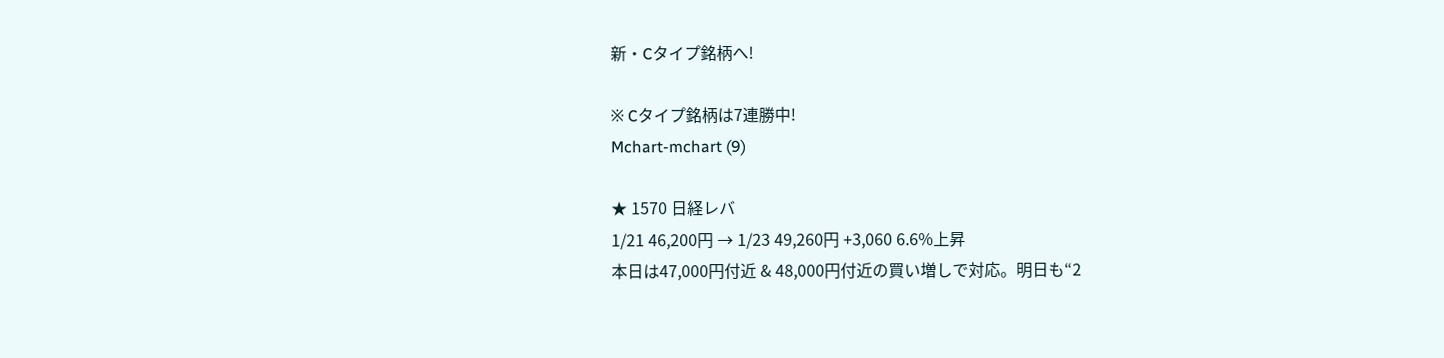新・Cタイプ銘柄へ!

※ Cタイプ銘柄は7連勝中!
Mchart-mchart (9)

★ 1570 日経レバ
1/21 46,200円 → 1/23 49,260円 +3,060 6.6%上昇
本日は47,000円付近 & 48,000円付近の買い増しで対応。明日も“2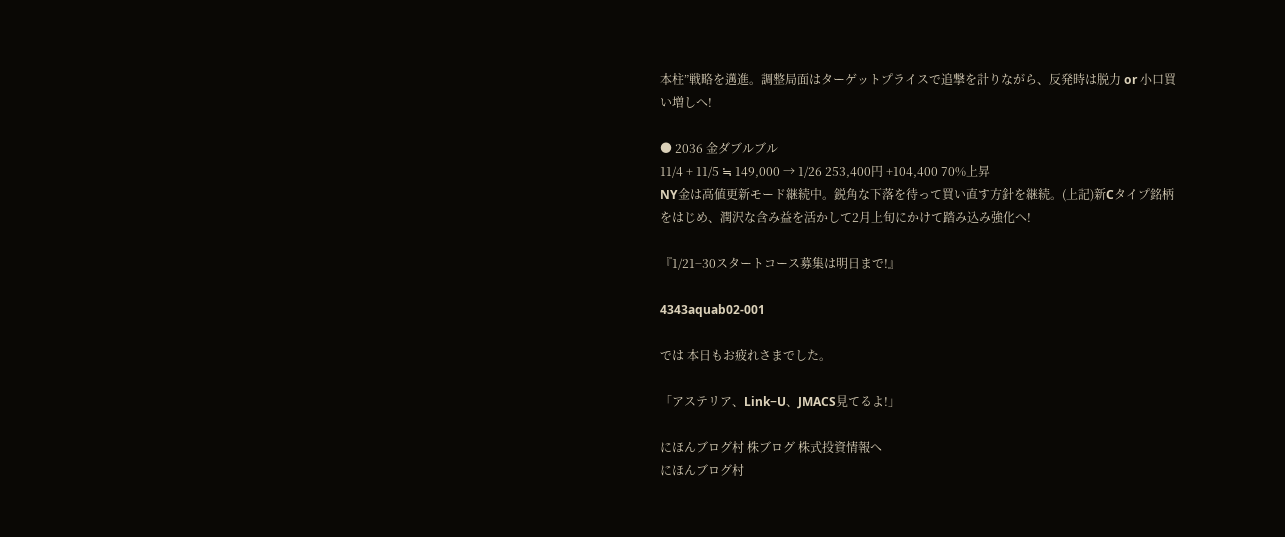本柱”戦略を邁進。調整局面はターゲットプライスで追撃を計りながら、反発時は脱力 or 小口買い増しへ!

● 2036 金ダブルブル
11/4 + 11/5 ≒ 149,000 → 1/26 253,400円 +104,400 70%上昇
NY金は高値更新モード継続中。鋭角な下落を待って買い直す方針を継続。(上記)新Cタイプ銘柄をはじめ、潤沢な含み益を活かして2月上旬にかけて踏み込み強化へ!

『1/21−30スタートコース募集は明日まで!』

4343aquab02-001

では 本日もお疲れさまでした。

「アステリア、Link−U、JMACS見てるよ!」

にほんブログ村 株ブログ 株式投資情報へ
にほんブログ村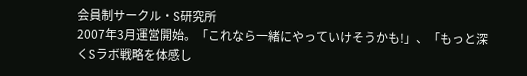会員制サークル・S研究所
2007年3月運営開始。「これなら一緒にやっていけそうかも!」、「もっと深くSラボ戦略を体感し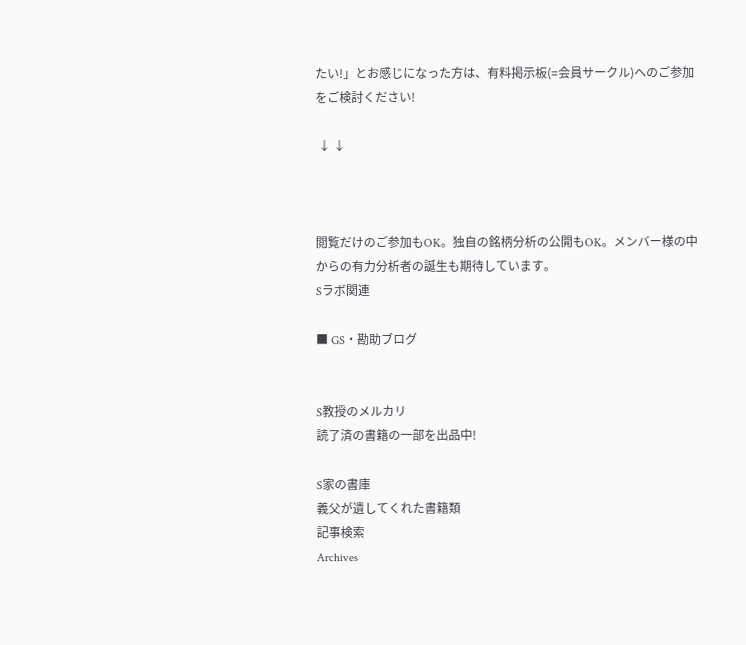たい!」とお感じになった方は、有料掲示板(=会員サークル)へのご参加をご検討ください!

 ↓ ↓



閲覧だけのご参加もOK。独自の銘柄分析の公開もOK。メンバー様の中からの有力分析者の誕生も期待しています。
Sラボ関連

■ GS・勘助ブログ


S教授のメルカリ
読了済の書籍の一部を出品中!

S家の書庫
義父が遺してくれた書籍類
記事検索
Archives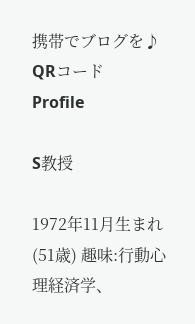携帯でブログを♪
QRコード
Profile

S教授

1972年11月生まれ(51歳) 趣味:行動心理経済学、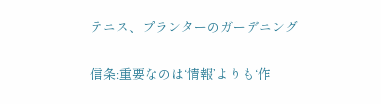テニス、プランターのガーデニング

信条:重要なのは‘情報’よりも‘作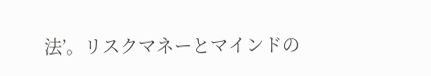法’。リスクマネーとマインドの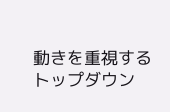動きを重視するトップダウン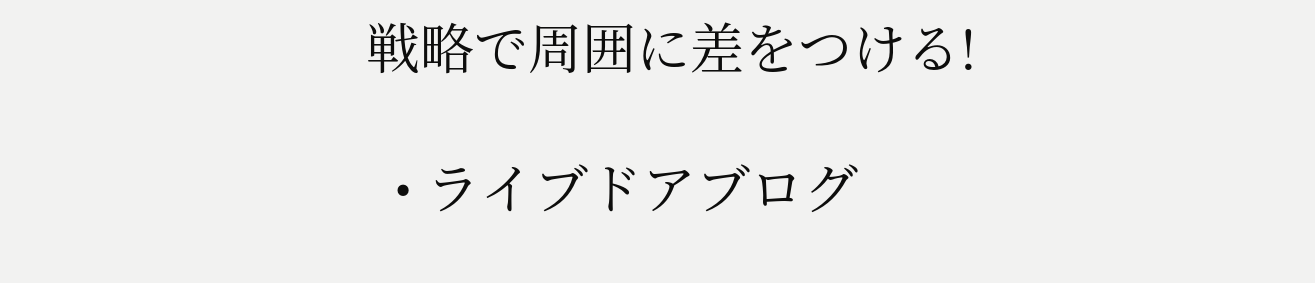戦略で周囲に差をつける!

  • ライブドアブログ